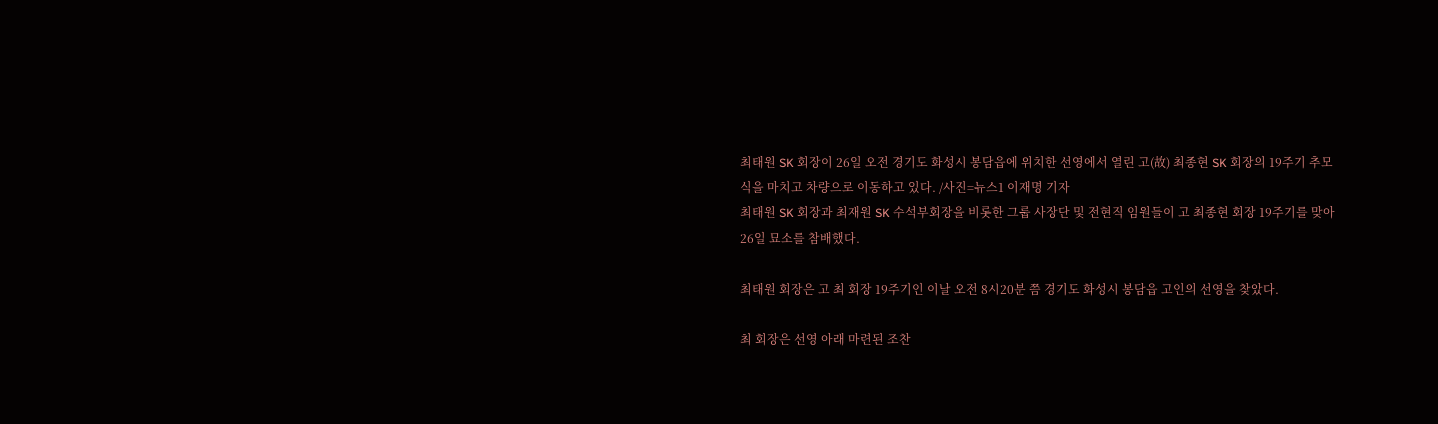최태원 SK 회장이 26일 오전 경기도 화성시 봉담읍에 위치한 선영에서 열린 고(故) 최종현 SK 회장의 19주기 추모식을 마치고 차량으로 이동하고 있다. /사진=뉴스1 이재명 기자
최태원 SK 회장과 최재원 SK 수석부회장을 비롯한 그룹 사장단 및 전현직 임원들이 고 최종현 회장 19주기를 맞아 26일 묘소를 참배했다.

최태원 회장은 고 최 회장 19주기인 이날 오전 8시20분 쯤 경기도 화성시 봉담읍 고인의 선영을 찾았다.

최 회장은 선영 아래 마련된 조찬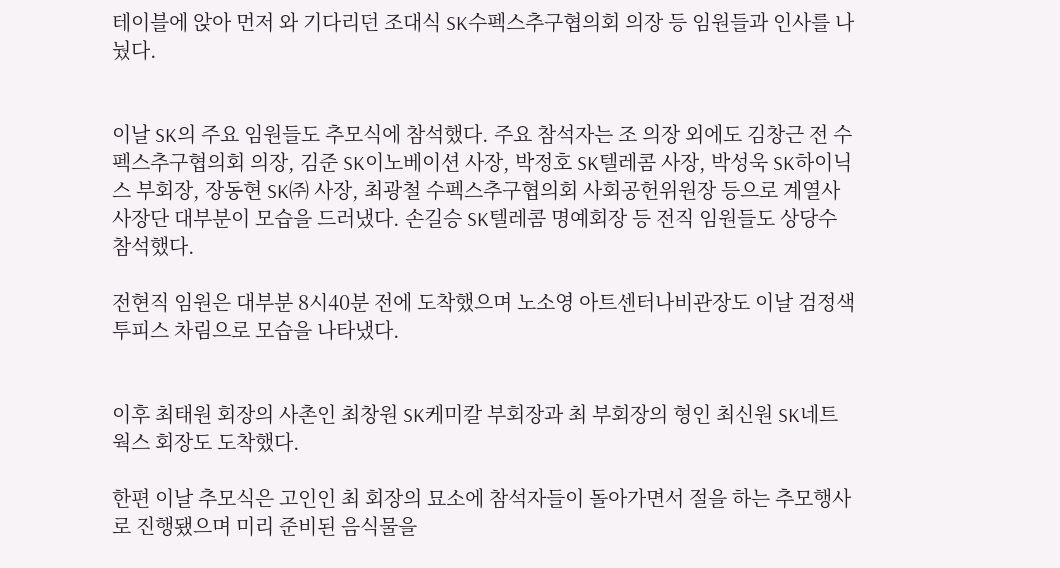테이블에 앉아 먼저 와 기다리던 조대식 SK수펙스추구협의회 의장 등 임원들과 인사를 나눴다.


이날 SK의 주요 임원들도 추모식에 참석했다. 주요 참석자는 조 의장 외에도 김창근 전 수펙스추구협의회 의장, 김준 SK이노베이션 사장, 박정호 SK텔레콤 사장, 박성욱 SK하이닉스 부회장, 장동현 SK㈜ 사장, 최광철 수펙스추구협의회 사회공헌위원장 등으로 계열사 사장단 대부분이 모습을 드러냈다. 손길승 SK텔레콤 명예회장 등 전직 임원들도 상당수 참석했다.

전현직 임원은 대부분 8시40분 전에 도착했으며 노소영 아트센터나비관장도 이날 검정색 투피스 차림으로 모습을 나타냈다.


이후 최태원 회장의 사촌인 최창원 SK케미칼 부회장과 최 부회장의 형인 최신원 SK네트웍스 회장도 도착했다.

한편 이날 추모식은 고인인 최 회장의 묘소에 참석자들이 돌아가면서 절을 하는 추모행사로 진행됐으며 미리 준비된 음식물을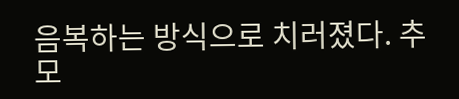음복하는 방식으로 치러졌다. 추모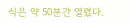식은 약 50분간 열렸다.